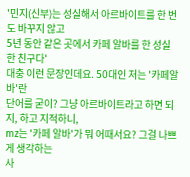'민지(신부)는 성실해서 아르바이트를 한 번도 바꾸지 않고
5년 동안 같은 곳에서 카페 알바를 한 성실한 친구다'
대충 이런 문장인데요. 50대인 저는 '카페알바'란
단어를 굳이? 그냥 아르바이트라고 하면 되지, 하고 지적하니,
mz는 '카페 알바'가 뭐 어때서요? 그걸 나쁘게 생각하는
사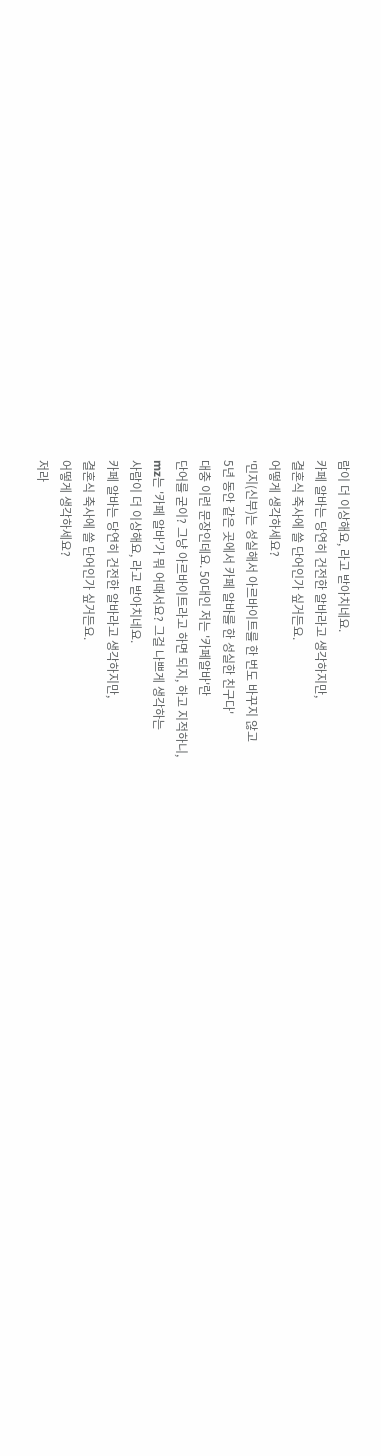람이 더 이상해요, 라고 받아치네요.
카페 알바는 당연히 건전한 알바라고 생각하지만,
결혼식 축사에 쓸 단어인가 싶거든요.
어떻게 생각하세요?
'민지(신부)는 성실해서 아르바이트를 한 번도 바꾸지 않고
5년 동안 같은 곳에서 카페 알바를 한 성실한 친구다'
대충 이런 문장인데요. 50대인 저는 '카페알바'란
단어를 굳이? 그냥 아르바이트라고 하면 되지, 하고 지적하니,
mz는 '카페 알바'가 뭐 어때서요? 그걸 나쁘게 생각하는
사람이 더 이상해요, 라고 받아치네요.
카페 알바는 당연히 건전한 알바라고 생각하지만,
결혼식 축사에 쓸 단어인가 싶거든요.
어떻게 생각하세요?
저라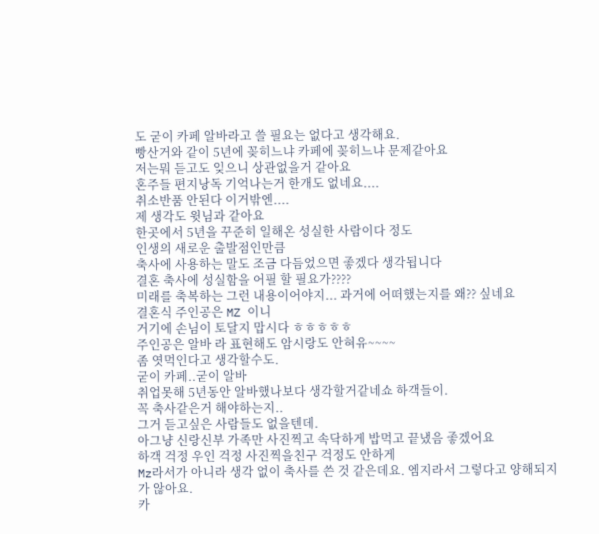도 굳이 카페 알바라고 쓸 필요는 없다고 생각해요.
빵산거와 같이 5년에 꽂히느냐 카페에 꽂히느냐 문제같아요
저는뭐 듣고도 잊으니 상관없을거 같아요
혼주들 편지낭독 기억나는거 한개도 없네요....
취소반품 안된다 이거밖엔....
제 생각도 윗님과 같아요
한곳에서 5년을 꾸준히 일해온 성실한 사람이다 정도
인생의 새로운 출발점인만큼
축사에 사용하는 말도 조금 다듬었으면 좋겠다 생각됩니다
결혼 축사에 성실함을 어필 할 필요가????
미래를 축복하는 그런 내용이어야지... 과거에 어떠했는지를 왜?? 싶네요
결혼식 주인공은 MZ 이니
거기에 손님이 토달지 맙시다 ㅎㅎㅎㅎㅎ
주인공은 알바 라 표현해도 암시랑도 안혀유~~~~
좀 엿먹인다고 생각할수도.
굳이 카페..굳이 알바
취업못해 5년동안 알바했나보다 생각할거같네쇼 하객들이.
꼭 축사같은거 해야하는지..
그거 듣고싶은 사람들도 없을텐데.
아그냥 신랑신부 가족만 사진찍고 속닥하게 밥먹고 끝냈음 좋겠어요
하객 걱정 우인 걱정 사진찍을친구 걱정도 안하게
Mz라서가 아니라 생각 없이 축사를 쓴 것 같은데요. 엠지라서 그렇다고 양해되지가 않아요.
카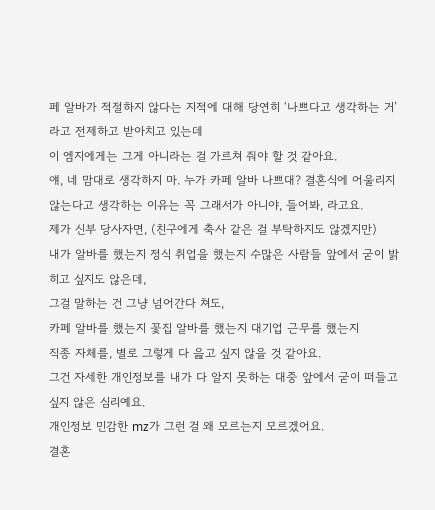페 알바가 적절하지 않다는 지적에 대해 당연히 ‘나쁘다고 생각하는 거’라고 전제하고 받아치고 있는데
이 엠지에게는 그게 아니라는 걸 가르쳐 줘야 할 것 같아요.
얘, 네 맘대로 생각하지 마. 누가 카페 알바 나쁘대? 결혼식에 어울리지 않는다고 생각하는 이유는 꼭 그래서가 아니야, 들어봐, 라고요.
제가 신부 당사자면, (친구에게 축사 같은 걸 부탁하지도 않겠지만)
내가 알바를 했는지 정식 취업을 했는지 수많은 사람들 앞에서 굳이 밝히고 싶지도 않은데,
그걸 말하는 건 그냥 넘어간다 쳐도,
카페 알바를 했는지 꽃집 알바를 했는지 대기업 근무를 했는지
직종 자체를, 별로 그렇게 다 읊고 싶지 않을 것 같아요.
그건 자세한 개인정보를 내가 다 알지 못하는 대중 앞에서 굳이 떠들고 싶지 않은 심리예요.
개인정보 민감한 mz가 그런 걸 왜 모르는지 모르겠어요.
결혼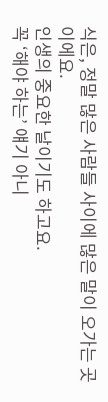식은, 정말 많은 사람들 사이에 많은 말이 오가는 곳이에요.
인생의 중요한 날이기도 하고요.
꼭 ‘해야 하는’ 얘기 아니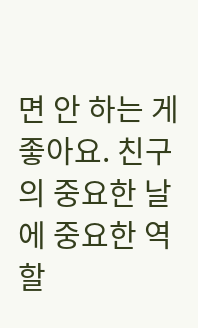면 안 하는 게 좋아요. 친구의 중요한 날에 중요한 역할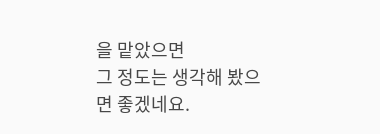을 맡았으면
그 정도는 생각해 봤으면 좋겠네요.